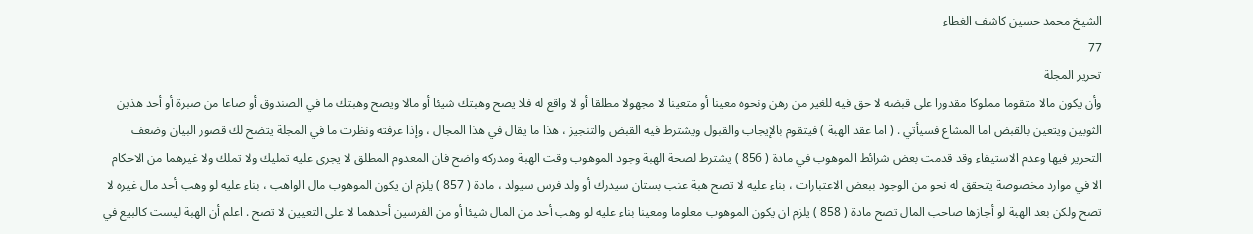الشيخ محمد حسين كاشف الغطاء
77
تحرير المجلة
وأن يكون مالا متقوما مملوكا مقدورا على قبضه لا حق فيه للغير من رهن ونحوه معينا أو متعينا لا مجهولا مطلقا أو لا واقع له فلا يصح وهبتك شيئا أو مالا ويصح وهبتك ما في الصندوق أو صاعا من صبرة أو أحد هذين الثوبين ويتعين بالقبض اما المشاع فسيأتي . ( اما عقد الهبة ) فيتقوم بالإيجاب والقبول ويشترط فيه القبض والتنجيز ، هذا ما يقال في هذا المجال ، وإذا عرفته ونظرت ما في المجلة يتضح لك قصور البيان وضعف التحرير فيها وعدم الاستيفاء وقد قدمت بعض شرائط الموهوب في مادة ( 856 ) يشترط لصحة الهبة وجود الموهوب وقت الهبة ومدركه واضح فان المعدوم المطلق لا يجرى عليه تمليك ولا تملك ولا غيرهما من الاحكام الا في موارد مخصوصة يتحقق له نحو من الوجود ببعض الاعتبارات ، بناء عليه لا تصح هبة عنب بستان سيدرك أو ولد فرس سيولد ، مادة ( 857 ) يلزم ان يكون الموهوب مال الواهب ، بناء عليه لو وهب أحد مال غيره لا تصح ولكن بعد الهبة لو أجازها صاحب المال تصح مادة ( 858 ) يلزم ان يكون الموهوب معلوما ومعينا بناء عليه لو وهب أحد من المال شيئا أو من الفرسين أحدهما لا على التعيين لا تصح . اعلم أن الهبة ليست كالبيع في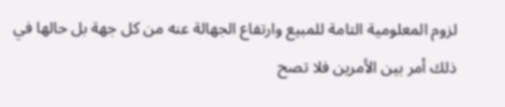لزوم المعلومية التامة للمبيع وارتفاع الجهالة عنه من كل جهة بل حالها في ذلك أمر بين الأمرين فلا تصح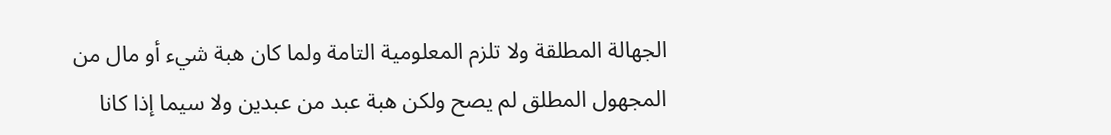الجهالة المطلقة ولا تلزم المعلومية التامة ولما كان هبة شيء أو مال من المجهول المطلق لم يصح ولكن هبة عبد من عبدين ولا سيما إذا كانا